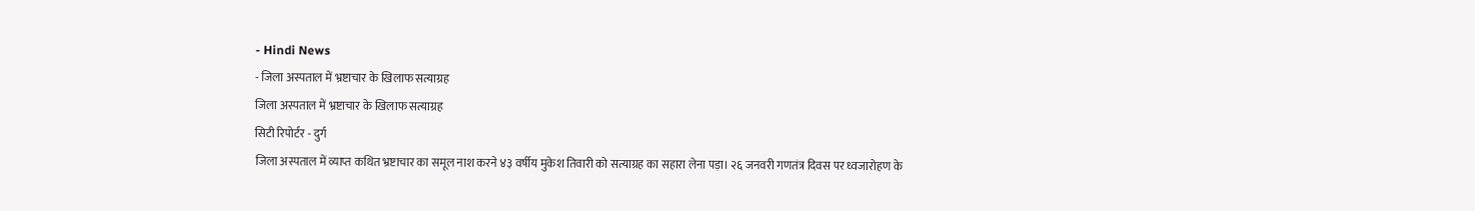- Hindi News
- जिला अस्पताल में भ्रष्टाचार के खिलाफ सत्याग्रह
जिला अस्पताल में भ्रष्टाचार के खिलाफ सत्याग्रह
सिटी रिपोर्टर - दुर्ग
जिला अस्पताल में व्याप्त कथित भ्रष्टाचार का समूल नाश करने ४३ वर्षीय मुकेश तिवारी को सत्याग्रह का सहारा लेना पड़ा। २६ जनवरी गणतंत्र दिवस पर ध्वजारोहण के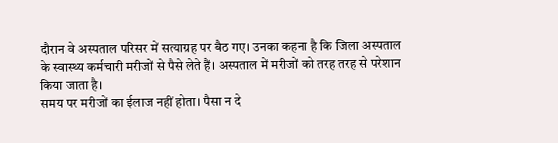दौरान वे अस्पताल परिसर में सत्याग्रह पर बैठ गए। उनका कहना है कि जिला अस्पताल के स्वास्थ्य कर्मचारी मरीजों से पैसे लेते हैं। अस्पताल में मरीजों को तरह तरह से परेशान किया जाता है।
समय पर मरीजों का ईलाज नहीं होता। पैसा न दे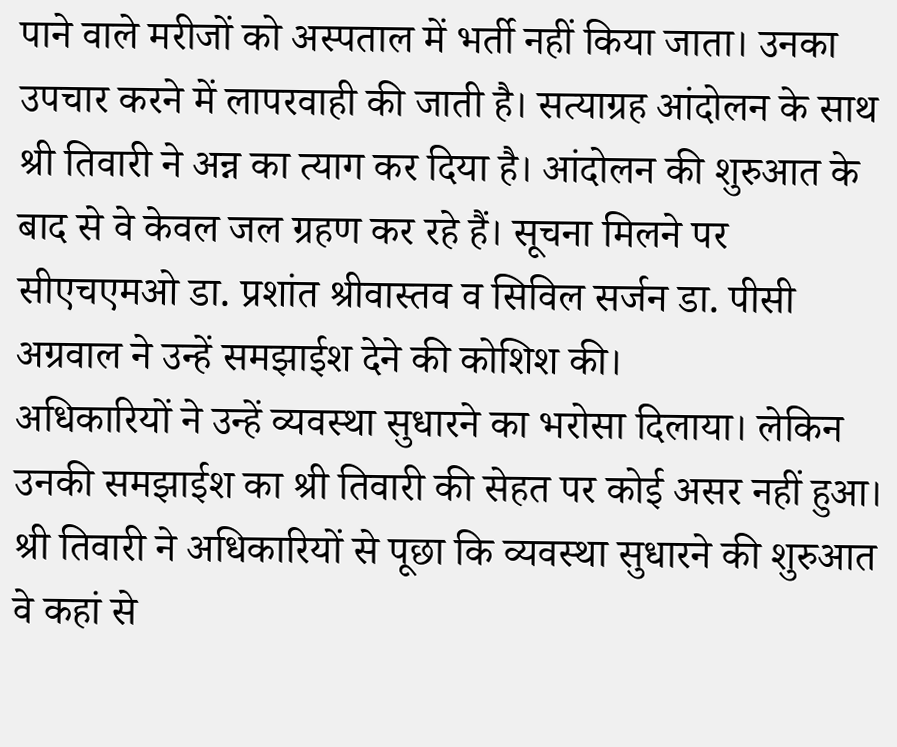पाने वाले मरीजों को अस्पताल में भर्ती नहीं किया जाता। उनका उपचार करने में लापरवाही की जाती है। सत्याग्रह आंदोलन के साथ श्री तिवारी ने अन्न का त्याग कर दिया है। आंदोलन की शुरुआत के बाद से वे केवल जल ग्रहण कर रहे हैं। सूचना मिलने पर सीएचएमओ डा. प्रशांत श्रीवास्तव व सिविल सर्जन डा. पीसी अग्रवाल ने उन्हें समझाईश देने की कोशिश की।
अधिकारियों ने उन्हें व्यवस्था सुधारने का भरोसा दिलाया। लेकिन उनकी समझाईश का श्री तिवारी की सेहत पर कोई असर नहीं हुआ। श्री तिवारी ने अधिकारियों से पूछा कि व्यवस्था सुधारने की शुरुआत वे कहां से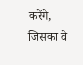करेंगे, जिसका वे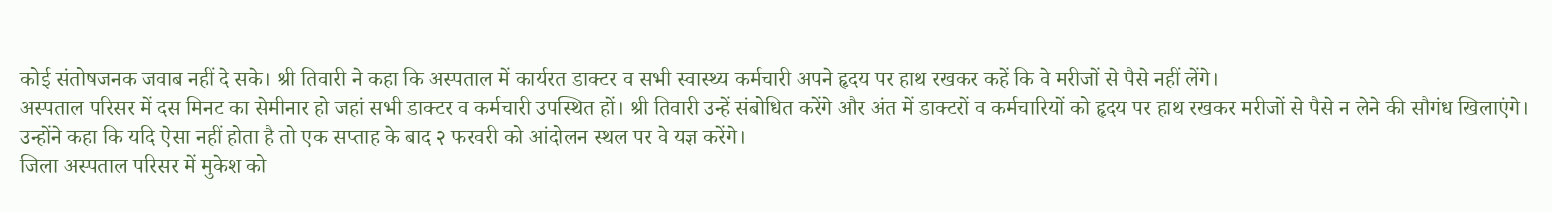कोई संतोषजनक जवाब नहीं दे सके। श्री तिवारी ने कहा कि अस्पताल में कार्यरत डाक्टर व सभी स्वास्थ्य कर्मचारी अपने हृदय पर हाथ रखकर कहें कि वे मरीजों से पैसे नहीं लेंगे।
अस्पताल परिसर में दस मिनट का सेमीनार हो जहां सभी डाक्टर व कर्मचारी उपस्थित हों। श्री तिवारी उन्हें संबोधित करेंगे और अंत में डाक्टरों व कर्मचारियों को हृदय पर हाथ रखकर मरीजों से पैसे न लेने की सौगंध खिलाएंगे। उन्होंने कहा कि यदि ऐसा नहीं होता है तो एक सप्ताह के बाद २ फरवरी को आंदोलन स्थल पर वे यज्ञ करेंगे।
जिला अस्पताल परिसर में मुकेश को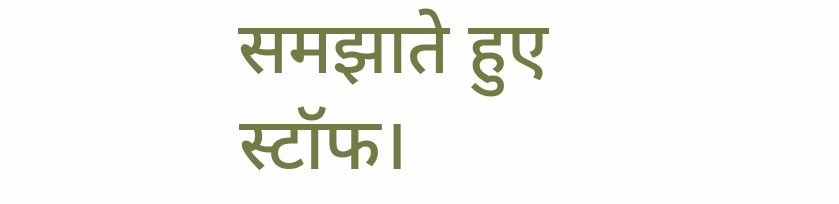समझाते हुए स्टॉफ।